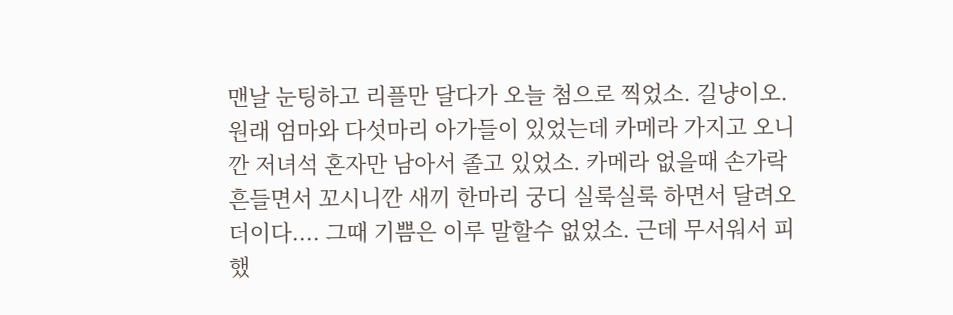맨날 눈팅하고 리플만 달다가 오늘 첨으로 찍었소. 길냥이오. 원래 엄마와 다섯마리 아가들이 있었는데 카메라 가지고 오니깐 저녀석 혼자만 남아서 졸고 있었소. 카메라 없을때 손가락 흔들면서 꼬시니깐 새끼 한마리 궁디 실룩실룩 하면서 달려오더이다.... 그때 기쁨은 이루 말할수 없었소. 근데 무서워서 피했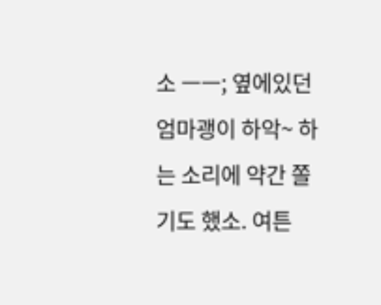소 ㅡㅡ; 옆에있던 엄마괭이 하악~ 하는 소리에 약간 쫄기도 했소. 여튼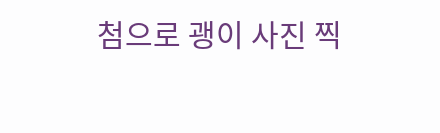첨으로 괭이 사진 찍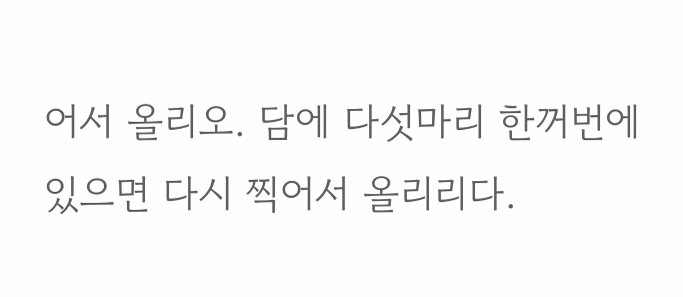어서 올리오. 담에 다섯마리 한꺼번에 있으면 다시 찍어서 올리리다.